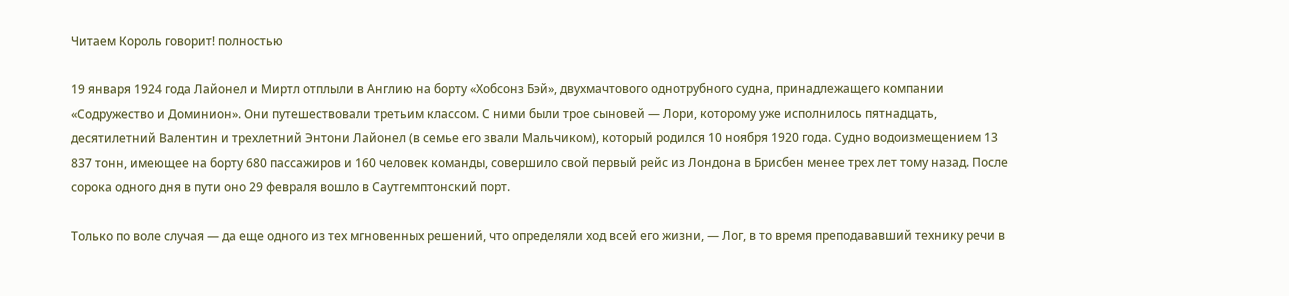Читаем Король говорит! полностью

19 января 1924 года Лайонел и Миртл отплыли в Англию на борту «Хобсонз Бэй», двухмачтового однотрубного судна, принадлежащего компании «Содружество и Доминион». Они путешествовали третьим классом. С ними были трое сыновей — Лори, которому уже исполнилось пятнадцать, десятилетний Валентин и трехлетний Энтони Лайонел (в семье его звали Мальчиком), который родился 10 ноября 1920 года. Судно водоизмещением 13 837 тонн, имеющее на борту 680 пассажиров и 160 человек команды, совершило свой первый рейс из Лондона в Брисбен менее трех лет тому назад. После сорока одного дня в пути оно 29 февраля вошло в Саутгемптонский порт.

Только по воле случая — да еще одного из тех мгновенных решений, что определяли ход всей его жизни, — Лог, в то время преподававший технику речи в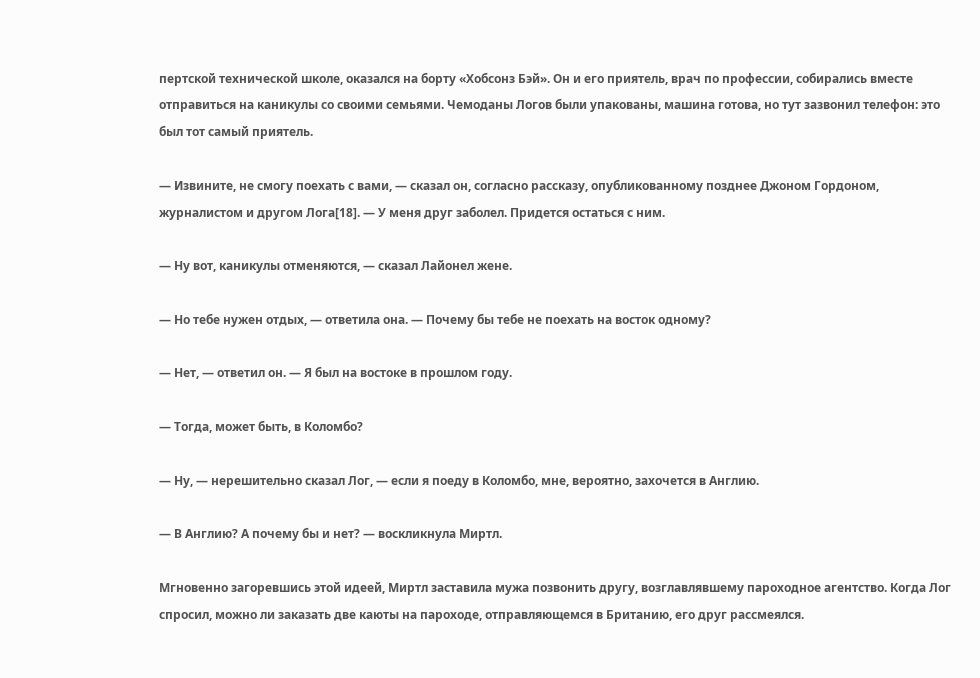пертской технической школе, оказался на борту «Хобсонз Бэй». Он и его приятель, врач по профессии, собирались вместе отправиться на каникулы со своими семьями. Чемоданы Логов были упакованы, машина готова, но тут зазвонил телефон: это был тот самый приятель.

— Извините, не смогу поехать с вами, — сказал он, согласно рассказу, опубликованному позднее Джоном Гордоном, журналистом и другом Лога[18]. — У меня друг заболел. Придется остаться с ним.

— Ну вот, каникулы отменяются, — сказал Лайонел жене.

— Но тебе нужен отдых, — ответила она. — Почему бы тебе не поехать на восток одному?

— Нет, — ответил он. — Я был на востоке в прошлом году.

— Тогда, может быть, в Коломбо?

— Ну, — нерешительно сказал Лог, — если я поеду в Коломбо, мне, вероятно, захочется в Англию.

— В Англию? А почему бы и нет? — воскликнула Миртл.

Мгновенно загоревшись этой идеей, Миртл заставила мужа позвонить другу, возглавлявшему пароходное агентство. Когда Лог спросил, можно ли заказать две каюты на пароходе, отправляющемся в Британию, его друг рассмеялся.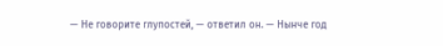— Не говорите глупостей, — ответил он. — Нынче год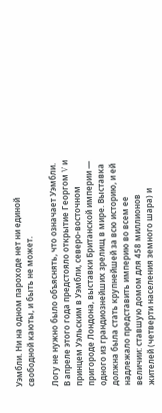Уэмбли. Ни на одном пароходе нет ни единой свободной каюты, и быть не может.

Логу не нужно было объяснять, что означает Уэмбли. В апреле этого года предстояло открытие Георгом V и принцем Уэльским в Уэмбли, северо-восточном пригороде Лондона, выставки Британской империи — одного из грандиознейших зрелищ в мире. Выставка должна была стать крупнейшей за всю историю, и ей надлежало представить империю во всем ее величии: ставшую домом для 458 миллионов жителей (четверти населения земного шара) и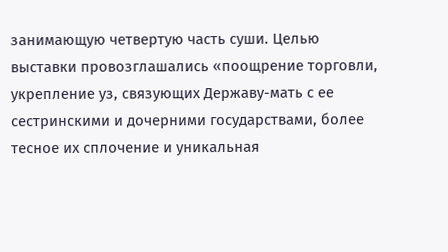занимающую четвертую часть суши. Целью выставки провозглашались «поощрение торговли, укрепление уз, связующих Державу-мать с ее сестринскими и дочерними государствами, более тесное их сплочение и уникальная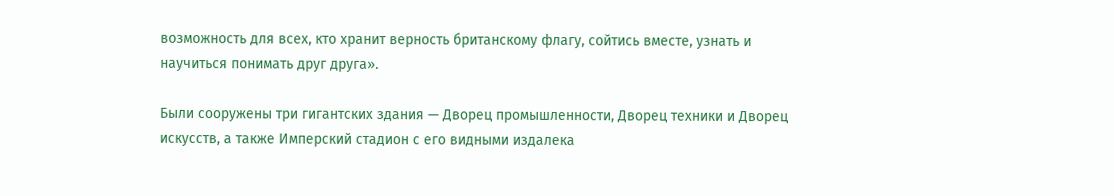возможность для всех, кто хранит верность британскому флагу, сойтись вместе, узнать и научиться понимать друг друга».

Были сооружены три гигантских здания — Дворец промышленности, Дворец техники и Дворец искусств, а также Имперский стадион с его видными издалека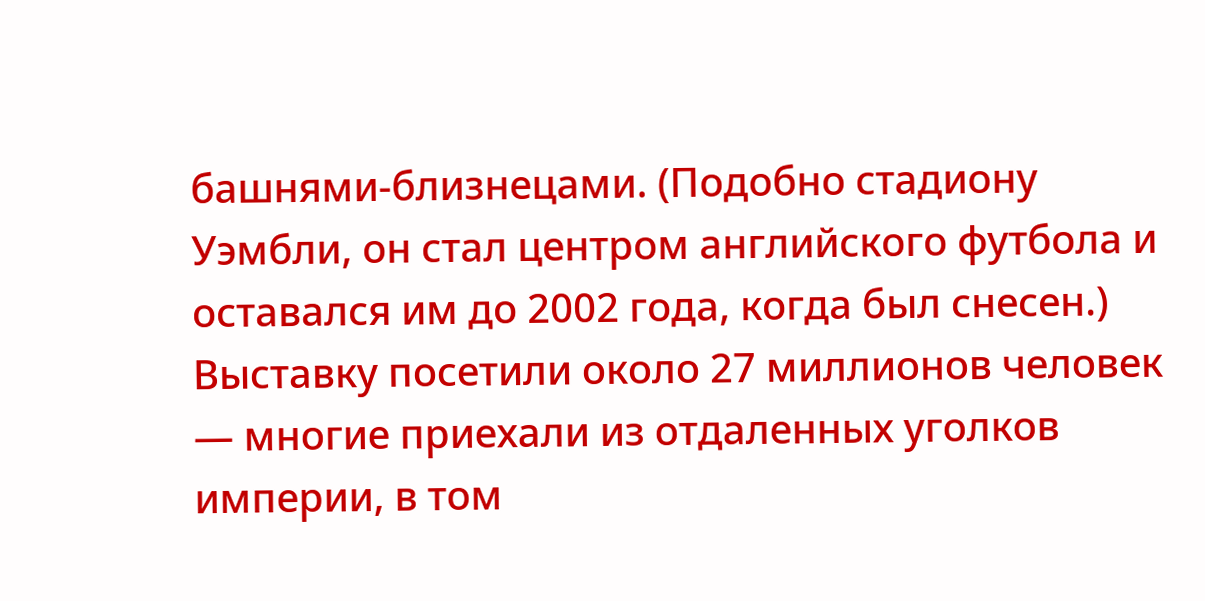башнями-близнецами. (Подобно стадиону Уэмбли, он стал центром английского футбола и оставался им до 2002 года, когда был снесен.) Выставку посетили около 27 миллионов человек — многие приехали из отдаленных уголков империи, в том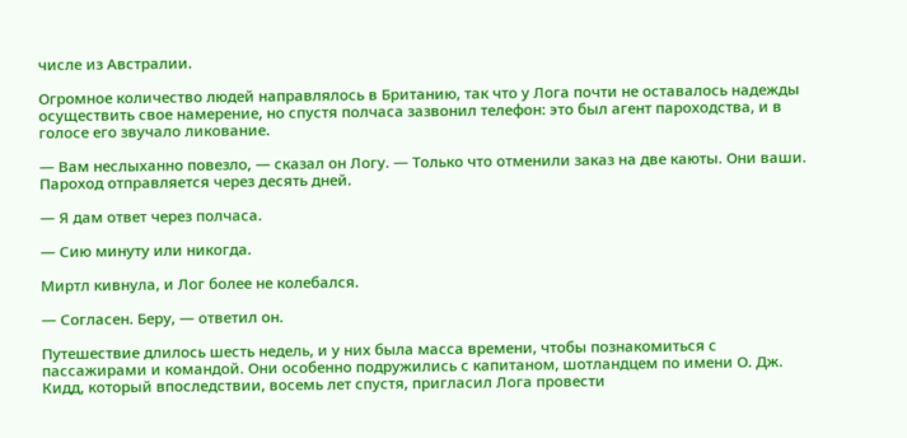числе из Австралии.

Огромное количество людей направлялось в Британию, так что у Лога почти не оставалось надежды осуществить свое намерение, но спустя полчаса зазвонил телефон: это был агент пароходства, и в голосе его звучало ликование.

— Вам неслыханно повезло, — сказал он Логу. — Только что отменили заказ на две каюты. Они ваши. Пароход отправляется через десять дней.

— Я дам ответ через полчаса.

— Сию минуту или никогда.

Миртл кивнула, и Лог более не колебался.

— Согласен. Беру, — ответил он.

Путешествие длилось шесть недель, и у них была масса времени, чтобы познакомиться с пассажирами и командой. Они особенно подружились с капитаном, шотландцем по имени О. Дж. Кидд, который впоследствии, восемь лет спустя, пригласил Лога провести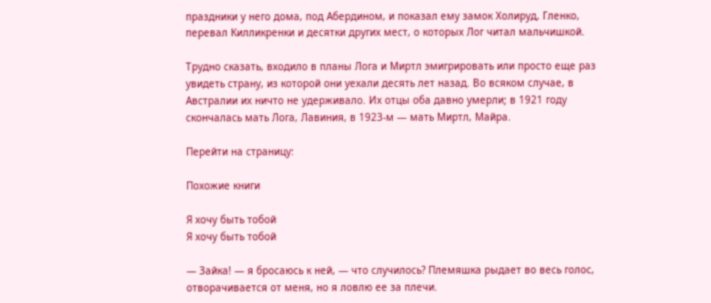праздники у него дома, под Абердином, и показал ему замок Холируд, Гленко, перевал Килликренки и десятки других мест, о которых Лог читал мальчишкой.

Трудно сказать, входило в планы Лога и Миртл эмигрировать или просто еще раз увидеть страну, из которой они уехали десять лет назад. Во всяком случае, в Австралии их ничто не удерживало. Их отцы оба давно умерли; в 1921 году скончалась мать Лога, Лавиния, в 1923-м — мать Миртл, Майра.

Перейти на страницу:

Похожие книги

Я хочу быть тобой
Я хочу быть тобой

— Зайка! — я бросаюсь к ней, — что случилось? Племяшка рыдает во весь голос, отворачивается от меня, но я ловлю ее за плечи.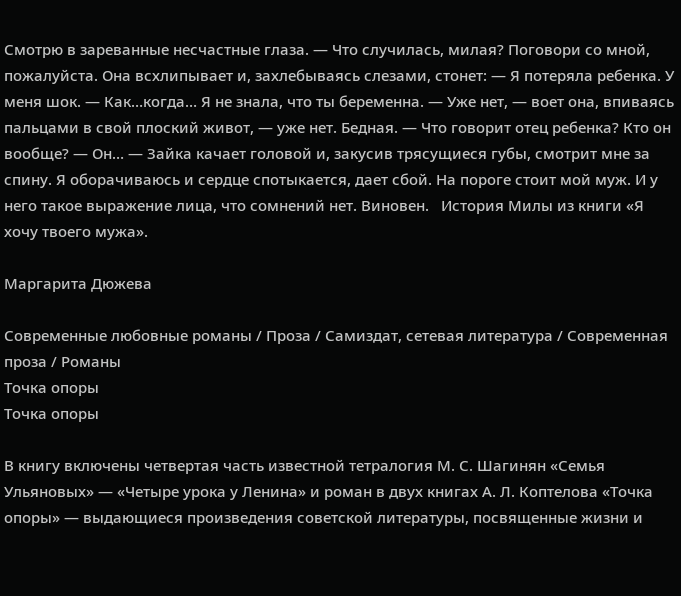Смотрю в зареванные несчастные глаза. — Что случилась, милая? Поговори со мной, пожалуйста. Она всхлипывает и, захлебываясь слезами, стонет: — Я потеряла ребенка. У меня шок. — Как…когда… Я не знала, что ты беременна. — Уже нет, — воет она, впиваясь пальцами в свой плоский живот, — уже нет. Бедная. — Что говорит отец ребенка? Кто он вообще? — Он… — Зайка качает головой и, закусив трясущиеся губы, смотрит мне за спину. Я оборачиваюсь и сердце спотыкается, дает сбой. На пороге стоит мой муж. И у него такое выражение лица, что сомнений нет. Виновен.   История Милы из книги «Я хочу твоего мужа».

Маргарита Дюжева

Современные любовные романы / Проза / Самиздат, сетевая литература / Современная проза / Романы
Точка опоры
Точка опоры

В книгу включены четвертая часть известной тетралогия М. С. Шагинян «Семья Ульяновых» — «Четыре урока у Ленина» и роман в двух книгах А. Л. Коптелова «Точка опоры» — выдающиеся произведения советской литературы, посвященные жизни и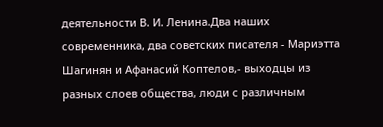деятельности В. И. Ленина.Два наших современника, два советских писателя - Мариэтта Шагинян и Афанасий Коптелов,- выходцы из разных слоев общества, люди с различным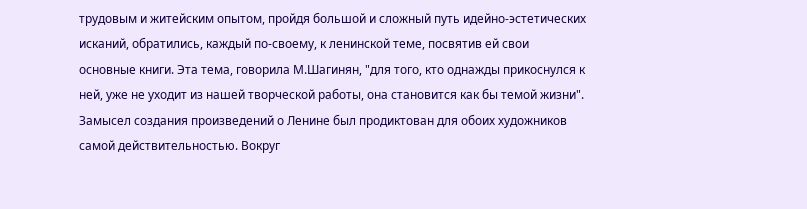трудовым и житейским опытом, пройдя большой и сложный путь идейно-эстетических исканий, обратились, каждый по-своему, к ленинской теме, посвятив ей свои основные книги. Эта тема, говорила М.Шагинян, "для того, кто однажды прикоснулся к ней, уже не уходит из нашей творческой работы, она становится как бы темой жизни". Замысел создания произведений о Ленине был продиктован для обоих художников самой действительностью. Вокруг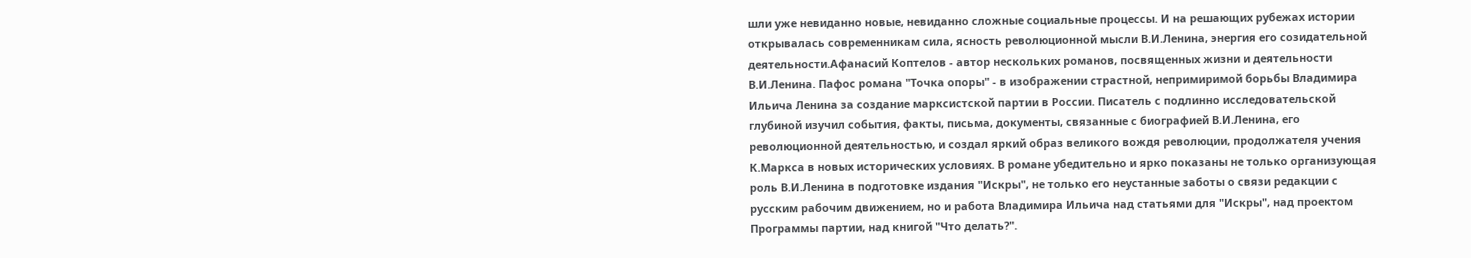шли уже невиданно новые, невиданно сложные социальные процессы. И на решающих рубежах истории открывалась современникам сила, ясность революционной мысли В.И.Ленина, энергия его созидательной деятельности.Афанасий Коптелов - автор нескольких романов, посвященных жизни и деятельности В.И.Ленина. Пафос романа "Точка опоры" - в изображении страстной, непримиримой борьбы Владимира Ильича Ленина за создание марксистской партии в России. Писатель с подлинно исследовательской глубиной изучил события, факты, письма, документы, связанные с биографией В.И.Ленина, его революционной деятельностью, и создал яркий образ великого вождя революции, продолжателя учения К.Маркса в новых исторических условиях. В романе убедительно и ярко показаны не только организующая роль В.И.Ленина в подготовке издания "Искры", не только его неустанные заботы о связи редакции с русским рабочим движением, но и работа Владимира Ильича над статьями для "Искры", над проектом Программы партии, над книгой "Что делать?".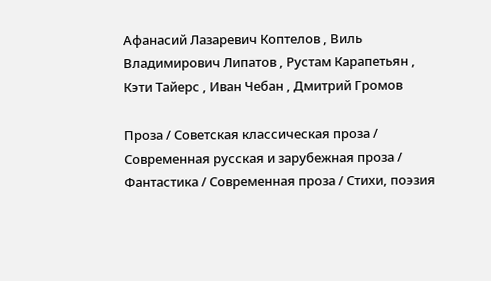Афанасий Лазаревич Коптелов , Виль Владимирович Липатов , Рустам Карапетьян , Кэти Тайерс , Иван Чебан , Дмитрий Громов

Проза / Советская классическая проза / Современная русская и зарубежная проза / Фантастика / Современная проза / Cтихи, поэзия